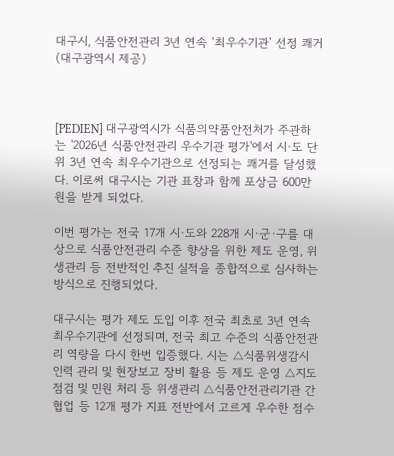대구시, 식품안전관리 3년 연속 ‘최우수기관’ 선정 쾌거 (대구광역시 제공)



[PEDIEN] 대구광역시가 식품의약품안전처가 주관하는 '2026년 식품안전관리 우수기관 평가'에서 시·도 단위 3년 연속 최우수기관으로 선정되는 쾌거를 달성했다. 이로써 대구시는 기관 표창과 함께 포상금 600만원을 받게 되었다.

이번 평가는 전국 17개 시·도와 228개 시·군·구를 대상으로 식품안전관리 수준 향상을 위한 제도 운영, 위생관리 등 전반적인 추진 실적을 종합적으로 심사하는 방식으로 진행되었다.

대구시는 평가 제도 도입 이후 전국 최초로 3년 연속 최우수기관에 선정되며, 전국 최고 수준의 식품안전관리 역량을 다시 한번 입증했다. 시는 △식품위생감시 인력 관리 및 현장보고 장비 활용 등 제도 운영 △지도점검 및 민원 처리 등 위생관리 △식품안전관리기관 간 협업 등 12개 평가 지표 전반에서 고르게 우수한 점수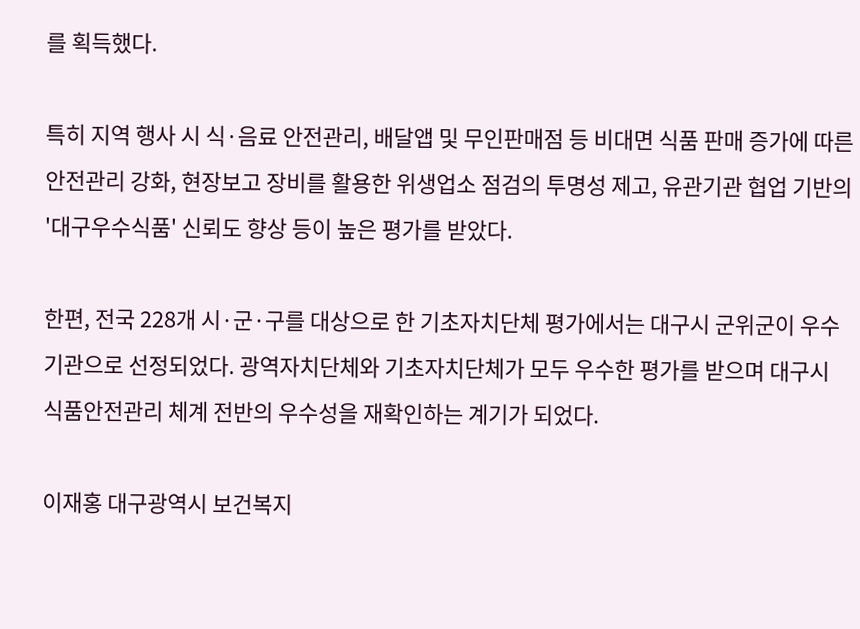를 획득했다.

특히 지역 행사 시 식·음료 안전관리, 배달앱 및 무인판매점 등 비대면 식품 판매 증가에 따른 안전관리 강화, 현장보고 장비를 활용한 위생업소 점검의 투명성 제고, 유관기관 협업 기반의 '대구우수식품' 신뢰도 향상 등이 높은 평가를 받았다.

한편, 전국 228개 시·군·구를 대상으로 한 기초자치단체 평가에서는 대구시 군위군이 우수기관으로 선정되었다. 광역자치단체와 기초자치단체가 모두 우수한 평가를 받으며 대구시 식품안전관리 체계 전반의 우수성을 재확인하는 계기가 되었다.

이재홍 대구광역시 보건복지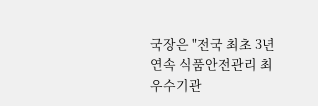국장은 "전국 최초 3년 연속 식품안전관리 최우수기관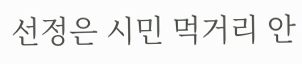선정은 시민 먹거리 안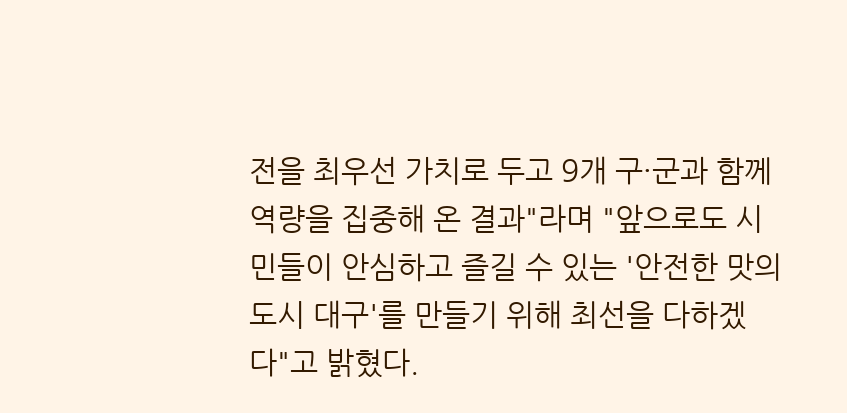전을 최우선 가치로 두고 9개 구·군과 함께 역량을 집중해 온 결과"라며 "앞으로도 시민들이 안심하고 즐길 수 있는 '안전한 맛의 도시 대구'를 만들기 위해 최선을 다하겠다"고 밝혔다.